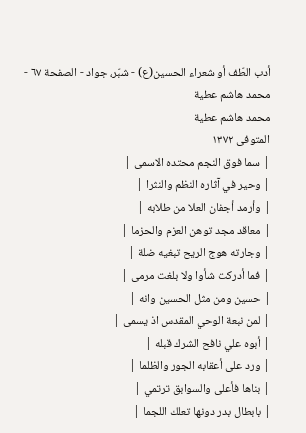أدب الطّف أو شعراء الحسين(ع) - شبّر، جواد - الصفحة ٦٧ - محمد هاشم عطية
محمد هاشم عطية
المتوفى ١٣٧٢
| سما فوق النجم محتده الاسمى |
| وحير في آثاره النظم والنثرا |
| وأرمد أجفان العلا من طلابه |
| معاقد مجد توهن العزم والحزما |
| وجارته هوج الريح تبغيه ضلة |
| فما أدركت شأوا ولا بلغت مرمى |
| حسين ومن مثل الحسين وانه |
| لمن نبعة الوحي المقدس اذ يسمى |
| أبوه علي نافح الشرك قبله |
| ورد على أعقابه الجور والظلما |
| بناها فأعلى والسوابق ترتمي |
| بابطال بدر دونها تعلك اللجما |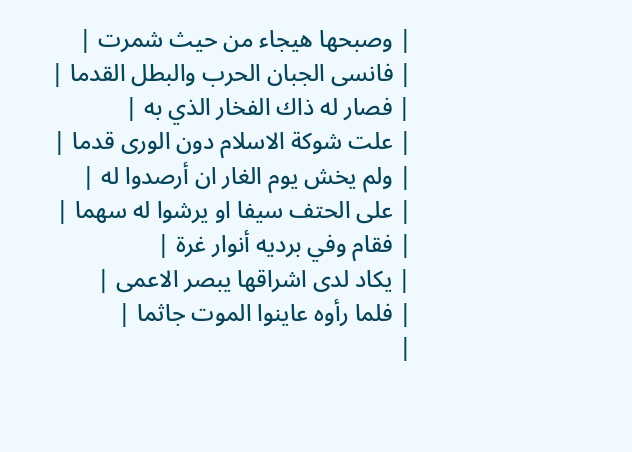| وصبحها هيجاء من حيث شمرت |
| فانسى الجبان الحرب والبطل القدما |
| فصار له ذاك الفخار الذي به |
| علت شوكة الاسلام دون الورى قدما |
| ولم يخش يوم الغار ان أرصدوا له |
| على الحتف سيفا او يرشوا له سهما |
| فقام وفي برديه أنوار غرة |
| يكاد لدى اشراقها يبصر الاعمى |
| فلما رأوه عاينوا الموت جاثما |
|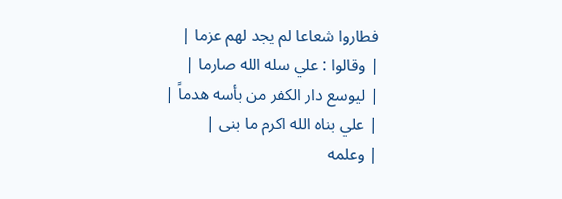فطاروا شعاعا لم يجد لهم عزما |
| وقالوا : علي سله الله صارما |
| ليوسع دار الكفر من بأسه هدماً |
| علي بناه الله اكرم ما بنى |
| وعلمه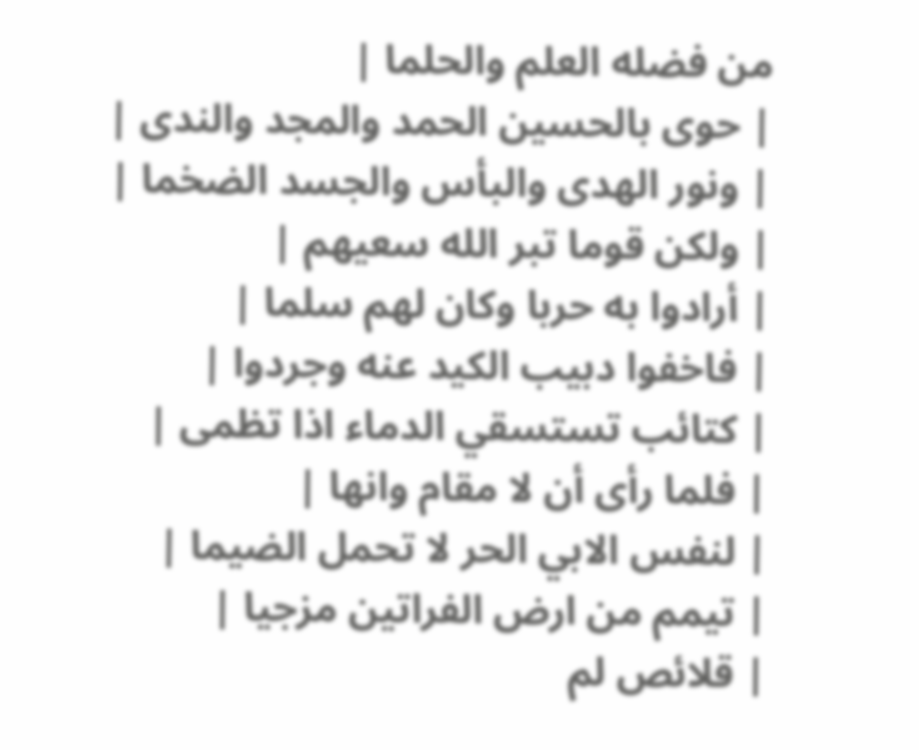من فضله العلم والحلما |
| حوى بالحسين الحمد والمجد والندى |
| ونور الهدى والبأس والجسد الضخما |
| ولكن قوما تبر الله سعيهم |
| أرادوا به حربا وكان لهم سلما |
| فاخفوا دبيب الكيد عنه وجردوا |
| كتائب تستسقي الدماء اذا تظمى |
| فلما رأى أن لا مقام وانها |
| لنفس الابي الحر لا تحمل الضيما |
| تيمم من ارض الفراتين مزجيا |
| قلائص لم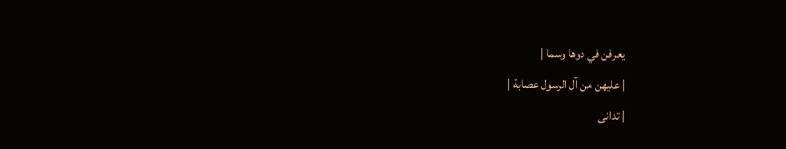يعرفن في دوها وسما |
| عليهن من آل الرسول عصابة |
| تدانى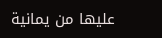عليها من يمانية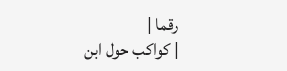رقما |
| كواكب حول ابن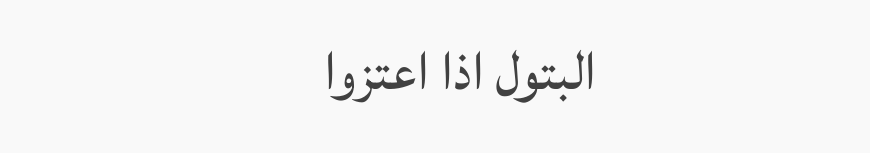البتول اذا اعتزوا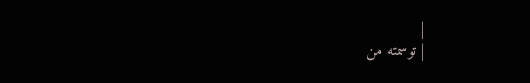|
| توسمته من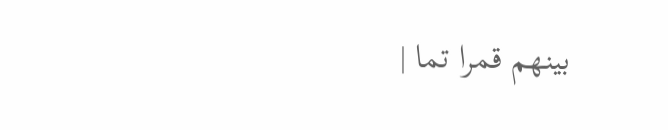بينهم قمرا تما |